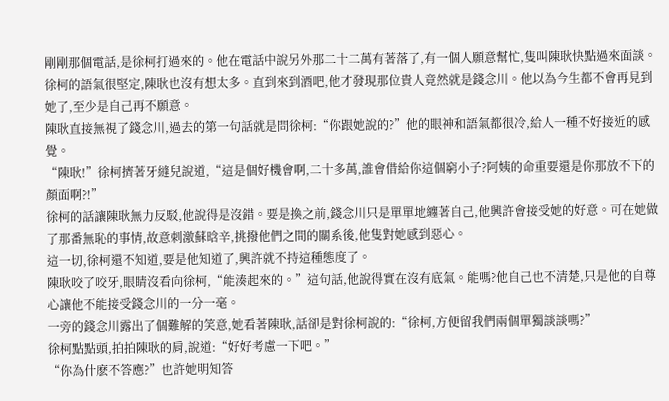剛剛那個電話,是徐柯打過來的。他在電話中說另外那二十二萬有著落了,有一個人願意幫忙,隻叫陳耿快點過來面談。
徐柯的語氣很堅定,陳耿也沒有想太多。直到來到酒吧,他才發現那位貴人竟然就是錢念川。他以為今生都不會再見到她了,至少是自己再不願意。
陳耿直接無視了錢念川,過去的第一句話就是問徐柯:“你跟她說的?”他的眼神和語氣都很冷,給人一種不好接近的感覺。
“陳耿!”徐柯擠著牙縫兒說道,“這是個好機會啊,二十多萬,誰會借給你這個窮小子?阿姨的命重要還是你那放不下的顏面啊?!”
徐柯的話讓陳耿無力反駁,他說得是沒錯。要是換之前,錢念川只是單單地纏著自己,他興許會接受她的好意。可在她做了那番無恥的事情,故意刺激蘇晗辛,挑撥他們之間的關系後,他隻對她感到惡心。
這一切,徐柯還不知道,要是他知道了,興許就不持這種態度了。
陳耿咬了咬牙,眼睛沒看向徐柯,“能湊起來的。”這句話,他說得實在沒有底氣。能嗎?他自己也不清楚,只是他的自尊心讓他不能接受錢念川的一分一毫。
一旁的錢念川露出了個難解的笑意,她看著陳耿,話卻是對徐柯說的:“徐柯,方便留我們兩個單獨談談嗎?”
徐柯點點頭,拍拍陳耿的肩,說道:“好好考慮一下吧。”
“你為什麽不答應?”也許她明知答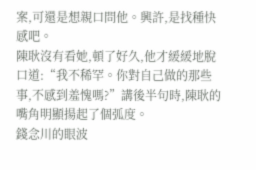案,可還是想親口問他。興許,是找種快感吧。
陳耿沒有看她,頓了好久,他才緩緩地脫口道:“我不稀罕。你對自己做的那些事,不感到羞愧嗎?”講後半句時,陳耿的嘴角明顯揚起了個弧度。
錢念川的眼波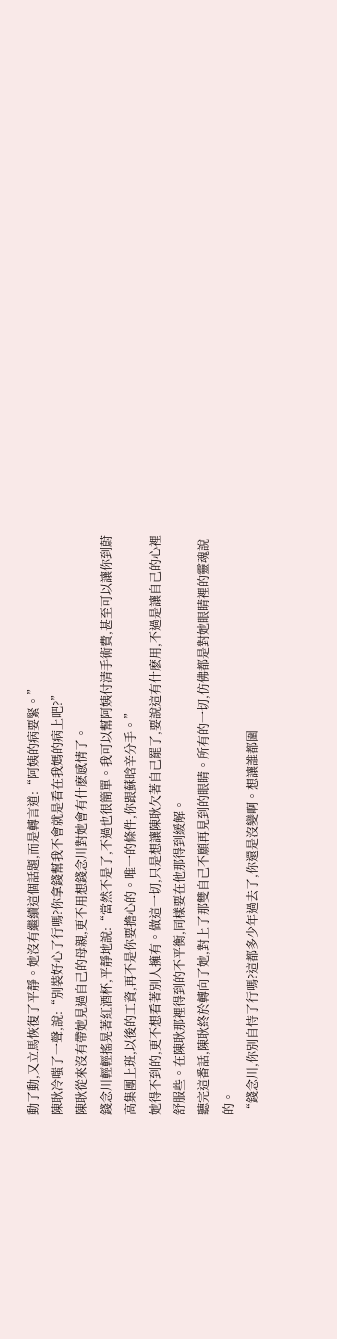動了動,又立馬恢復了平靜。她沒有繼續這個話題,而是轉言道:“阿姨的病要緊。”
陳耿冷嗤了一聲,說:“別裝好心了行嗎?你拿錢幫我不會就是看在我媽的病上吧?”
陳耿從來沒有帶她見過自己的母親,更不用想錢念川對她會有什麽感情了。
錢念川輕輕搖晃著紅酒杯,平靜地說:“當然不是了,不過也很簡單。我可以幫阿姨付清手術費,甚至可以讓你到蔚高集團上班,以後的工資,再不是你要擔心的。唯一的條件,你跟蘇晗辛分手。”
她得不到的,更不想看著別人擁有。做這一切,只是想讓陳耿欠著自己罷了,要說這有什麽用,不過是讓自己的心裡舒服些。在陳耿那裡得到的不平衡,同樣要在他那得到緩解。
聽完這番話,陳耿終於轉向了她,對上了那雙自己不願再見到的眼睛。所有的一切,仿佛都是對她眼睛裡的靈魂說的。
“錢念川,你別自恃了行嗎?這都多少年過去了,你還是沒變啊。想讓誰都圍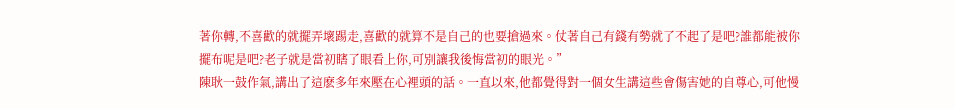著你轉,不喜歡的就擺弄壞踢走,喜歡的就算不是自己的也要搶過來。仗著自己有錢有勢就了不起了是吧?誰都能被你擺布呢是吧?老子就是當初瞎了眼看上你,可別讓我後悔當初的眼光。”
陳耿一鼓作氣,講出了這麽多年來壓在心裡頭的話。一直以來,他都覺得對一個女生講這些會傷害她的自尊心,可他慢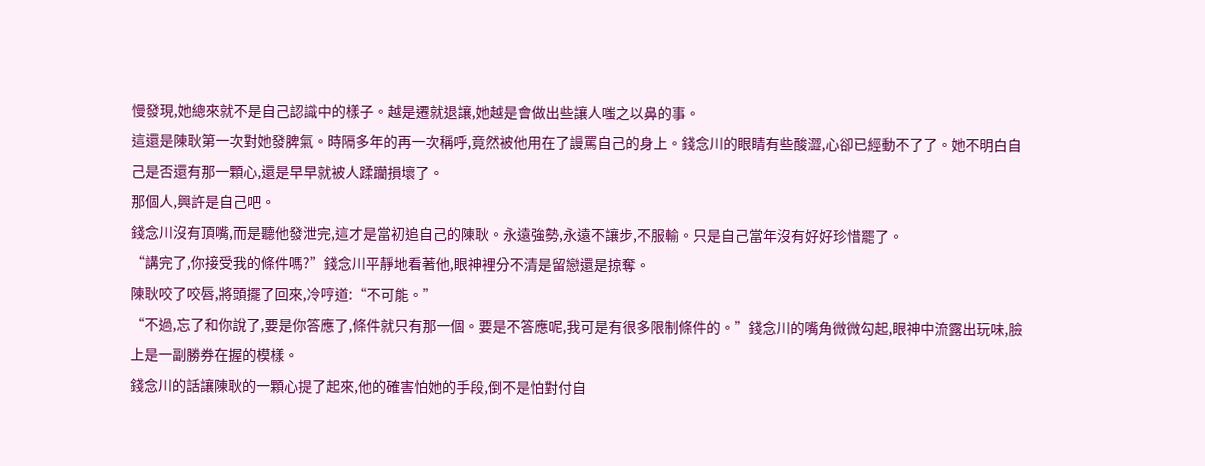慢發現,她總來就不是自己認識中的樣子。越是遷就退讓,她越是會做出些讓人嗤之以鼻的事。
這還是陳耿第一次對她發脾氣。時隔多年的再一次稱呼,竟然被他用在了謾罵自己的身上。錢念川的眼睛有些酸澀,心卻已經動不了了。她不明白自己是否還有那一顆心,還是早早就被人蹂躪損壞了。
那個人,興許是自己吧。
錢念川沒有頂嘴,而是聽他發泄完,這才是當初追自己的陳耿。永遠強勢,永遠不讓步,不服輸。只是自己當年沒有好好珍惜罷了。
“講完了,你接受我的條件嗎?”錢念川平靜地看著他,眼神裡分不清是留戀還是掠奪。
陳耿咬了咬唇,將頭擺了回來,冷哼道:“不可能。”
“不過,忘了和你說了,要是你答應了,條件就只有那一個。要是不答應呢,我可是有很多限制條件的。”錢念川的嘴角微微勾起,眼神中流露出玩味,臉上是一副勝券在握的模樣。
錢念川的話讓陳耿的一顆心提了起來,他的確害怕她的手段,倒不是怕對付自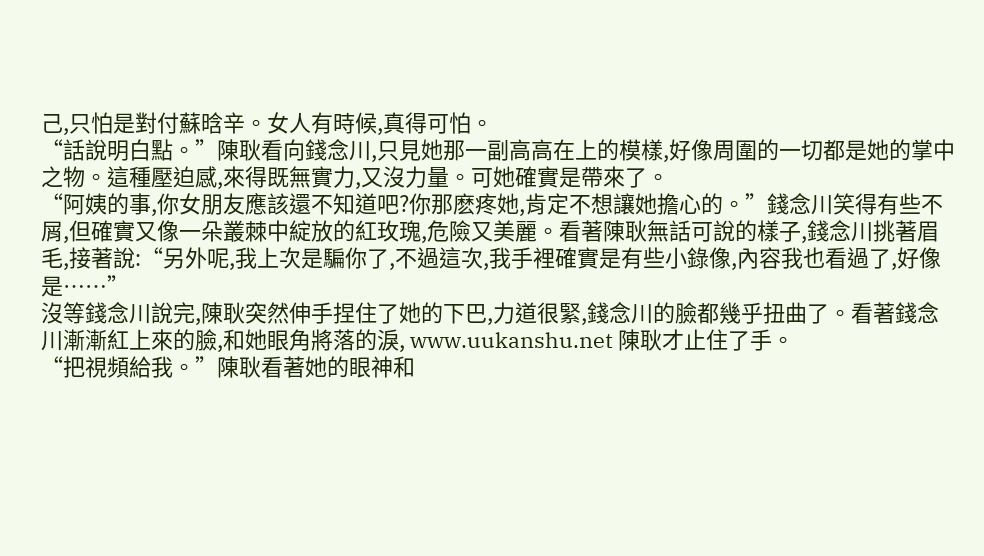己,只怕是對付蘇晗辛。女人有時候,真得可怕。
“話說明白點。”陳耿看向錢念川,只見她那一副高高在上的模樣,好像周圍的一切都是她的掌中之物。這種壓迫感,來得既無實力,又沒力量。可她確實是帶來了。
“阿姨的事,你女朋友應該還不知道吧?你那麽疼她,肯定不想讓她擔心的。”錢念川笑得有些不屑,但確實又像一朵叢棘中綻放的紅玫瑰,危險又美麗。看著陳耿無話可說的樣子,錢念川挑著眉毛,接著說:“另外呢,我上次是騙你了,不過這次,我手裡確實是有些小錄像,內容我也看過了,好像是……”
沒等錢念川說完,陳耿突然伸手捏住了她的下巴,力道很緊,錢念川的臉都幾乎扭曲了。看著錢念川漸漸紅上來的臉,和她眼角將落的淚, www.uukanshu.net 陳耿才止住了手。
“把視頻給我。”陳耿看著她的眼神和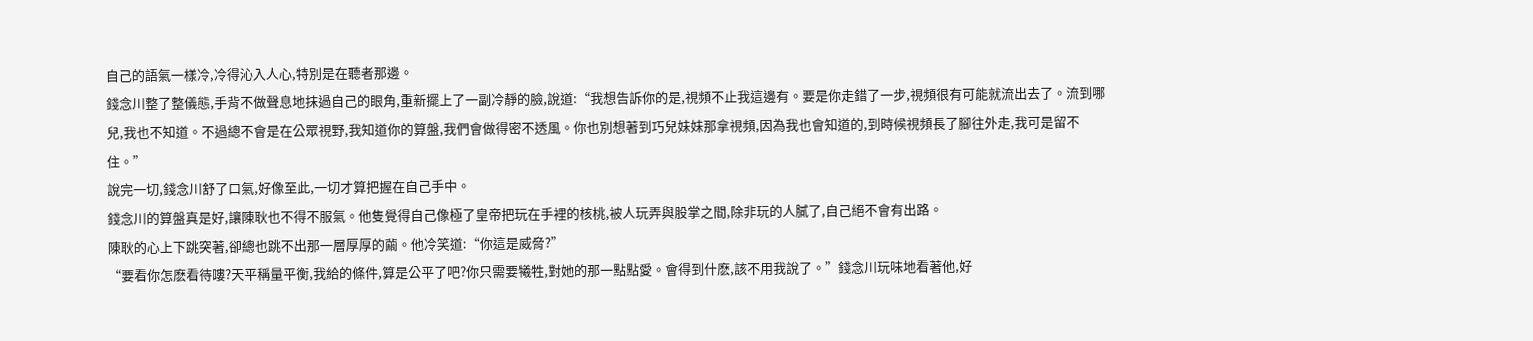自己的語氣一樣冷,冷得沁入人心,特別是在聽者那邊。
錢念川整了整儀態,手背不做聲息地抹過自己的眼角,重新擺上了一副冷靜的臉,說道:“我想告訴你的是,視頻不止我這邊有。要是你走錯了一步,視頻很有可能就流出去了。流到哪兒,我也不知道。不過總不會是在公眾視野,我知道你的算盤,我們會做得密不透風。你也別想著到巧兒妹妹那拿視頻,因為我也會知道的,到時候視頻長了腳往外走,我可是留不住。”
說完一切,錢念川舒了口氣,好像至此,一切才算把握在自己手中。
錢念川的算盤真是好,讓陳耿也不得不服氣。他隻覺得自己像極了皇帝把玩在手裡的核桃,被人玩弄與股掌之間,除非玩的人膩了,自己絕不會有出路。
陳耿的心上下跳突著,卻總也跳不出那一層厚厚的繭。他冷笑道:“你這是威脅?”
“要看你怎麽看待嘍?天平稱量平衡,我給的條件,算是公平了吧?你只需要犧牲,對她的那一點點愛。會得到什麽,該不用我說了。”錢念川玩味地看著他,好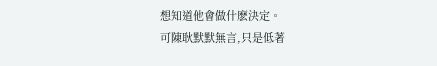想知道他會做什麽決定。
可陳耿默默無言,只是低著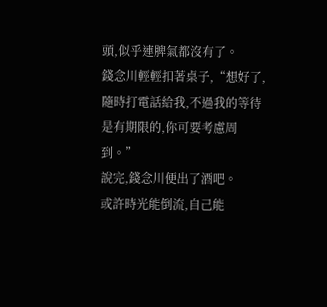頭,似乎連脾氣都沒有了。
錢念川輕輕扣著桌子,“想好了,隨時打電話給我,不過我的等待是有期限的,你可要考慮周到。”
說完,錢念川便出了酒吧。
或許時光能倒流,自己能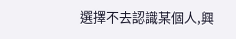選擇不去認識某個人,興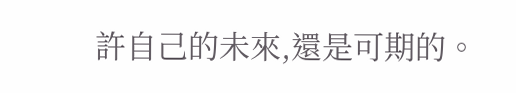許自己的未來,還是可期的。